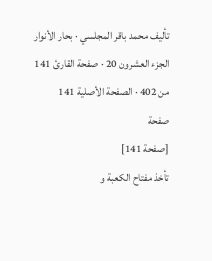تأليف محمد باقر المجلسي · بحار الأنوار الجزء العشرون 20 · صفحة القارئ 141 من 402 · الصفحة الأصلية 141
صفحة
[صفحة 141]
تأخذ مفتاح الكعبة و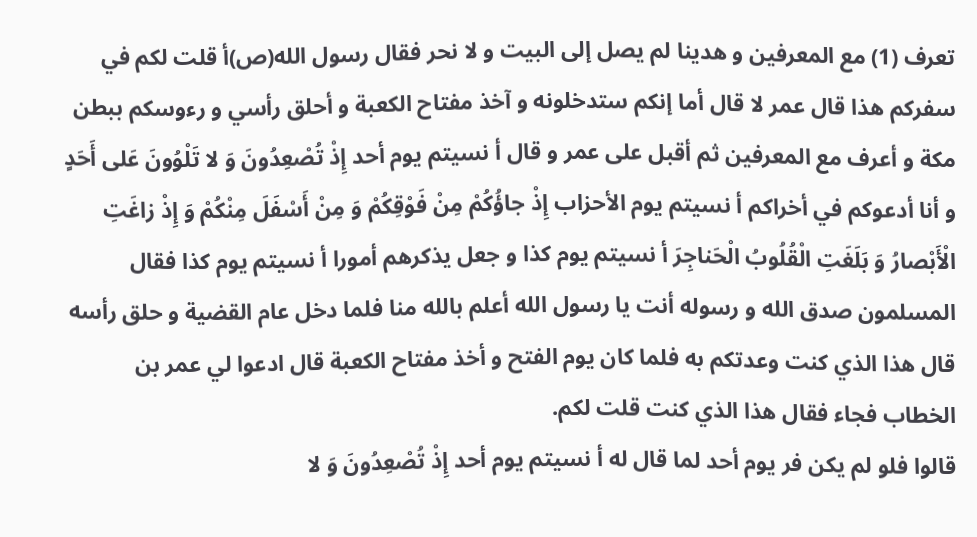تعرف (1) مع المعرفين و هدينا لم يصل إلى البيت و لا نحر فقال رسول الله(ص)أ قلت لكم في سفركم هذا قال عمر لا قال أما إنكم ستدخلونه و آخذ مفتاح الكعبة و أحلق رأسي و رءوسكم ببطن مكة و أعرف مع المعرفين ثم أقبل على عمر و قال أ نسيتم يوم أحد إِذْ تُصْعِدُونَ وَ لا تَلْوُونَ عَلى أَحَدٍ و أنا أدعوكم في أخراكم أ نسيتم يوم الأحزاب إِذْ جاؤُكُمْ مِنْ فَوْقِكُمْ وَ مِنْ أَسْفَلَ مِنْكُمْ وَ إِذْ زاغَتِ الْأَبْصارُ وَ بَلَغَتِ الْقُلُوبُ الْحَناجِرَ أ نسيتم يوم كذا و جعل يذكرهم أمورا أ نسيتم يوم كذا فقال المسلمون صدق الله و رسوله أنت يا رسول الله أعلم بالله منا فلما دخل عام القضية و حلق رأسه قال هذا الذي كنت وعدتكم به فلما كان يوم الفتح و أخذ مفتاح الكعبة قال ادعوا لي عمر بن الخطاب فجاء فقال هذا الذي كنت قلت لكم.
قالوا فلو لم يكن فر يوم أحد لما قال له أ نسيتم يوم أحد إِذْ تُصْعِدُونَ وَ لا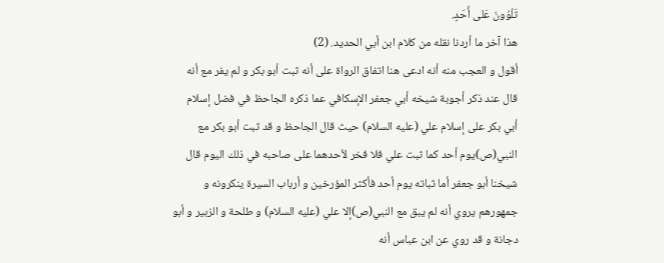تَلْوُونَ عَلى أَحَدٍ.
هذا آخر ما أردنا نقله من كلام ابن أبي الحديد. (2)
أقول و العجب منه أنه ادعى هنا اتفاق الرواة على أنه ثبت أبو بكر و لم يفر مع أنه قال عند ذكر أجوبة شيخه أبي جعفر الإسكافي عما ذكره الجاحظ في فضل إسلام أبي بكر على إسلام علي (عليه السلام) حيث قال الجاحظ و قد ثبت أبو بكر مع النبي(ص)يوم أحد كما ثبت علي فلا فخر لأحدهما على صاحبه في ذلك اليوم قال شيخنا أبو جعفر أما ثباته يوم أحد فأكثر المؤرخين و أرباب السيرة ينكرونه و جمهورهم يروي أنه لم يبق مع النبي(ص)إلا علي (عليه السلام) و طلحة و الزبير و أبو دجانة و قد روي عن ابن عباس أنه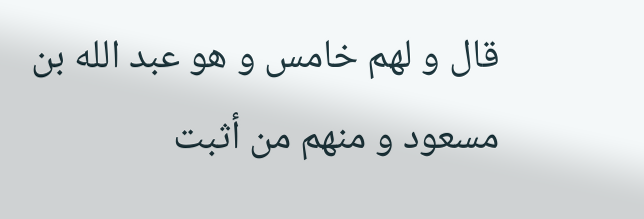قال و لهم خامس و هو عبد الله بن مسعود و منهم من أثبت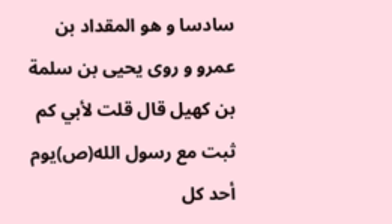سادسا و هو المقداد بن عمرو و روى يحيى بن سلمة بن كهيل قال قلت لأبي كم ثبت مع رسول الله(ص)يوم أحد كل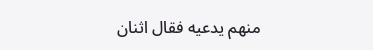منهم يدعيه فقال اثنان